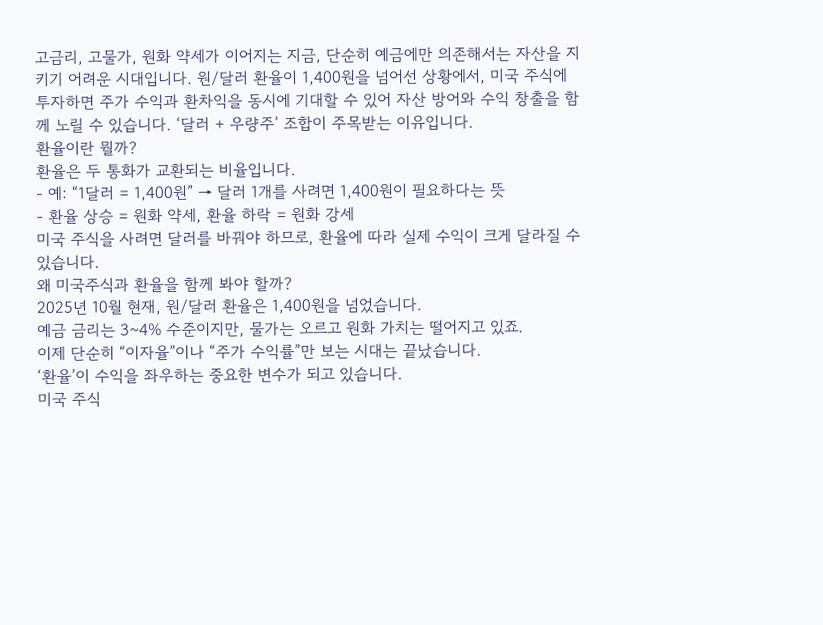고금리, 고물가, 원화 약세가 이어지는 지금, 단순히 예금에만 의존해서는 자산을 지키기 어려운 시대입니다. 원/달러 환율이 1,400원을 넘어선 상황에서, 미국 주식에 투자하면 주가 수익과 환차익을 동시에 기대할 수 있어 자산 방어와 수익 창출을 함께 노릴 수 있습니다. ‘달러 + 우량주’ 조합이 주목받는 이유입니다.
환율이란 뭘까?
환율은 두 통화가 교환되는 비율입니다.
- 예: “1달러 = 1,400원” → 달러 1개를 사려면 1,400원이 필요하다는 뜻
- 환율 상승 = 원화 약세, 환율 하락 = 원화 강세
미국 주식을 사려면 달러를 바꿔야 하므로, 환율에 따라 실제 수익이 크게 달라질 수 있습니다.
왜 미국주식과 환율을 함께 봐야 할까?
2025년 10월 현재, 원/달러 환율은 1,400원을 넘었습니다.
예금 금리는 3~4% 수준이지만, 물가는 오르고 원화 가치는 떨어지고 있죠.
이제 단순히 “이자율”이나 “주가 수익률”만 보는 시대는 끝났습니다.
‘환율’이 수익을 좌우하는 중요한 변수가 되고 있습니다.
미국 주식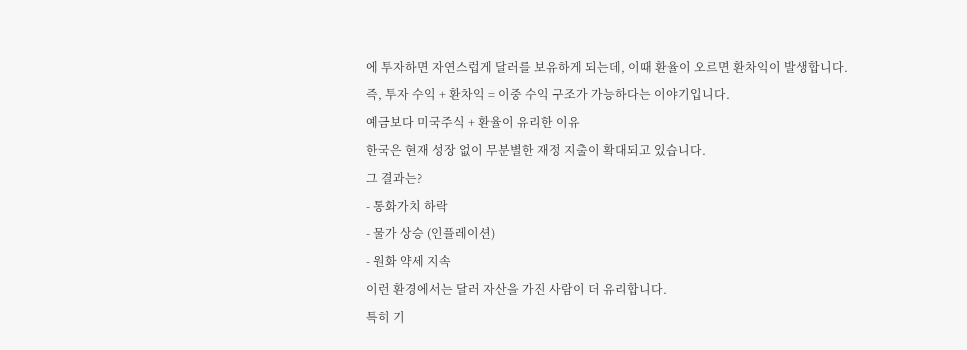에 투자하면 자연스럽게 달러를 보유하게 되는데, 이때 환율이 오르면 환차익이 발생합니다.
즉, 투자 수익 + 환차익 = 이중 수익 구조가 가능하다는 이야기입니다.
예금보다 미국주식 + 환율이 유리한 이유
한국은 현재 성장 없이 무분별한 재정 지출이 확대되고 있습니다.
그 결과는?
- 통화가치 하락
- 물가 상승 (인플레이션)
- 원화 약세 지속
이런 환경에서는 달러 자산을 가진 사람이 더 유리합니다.
특히 기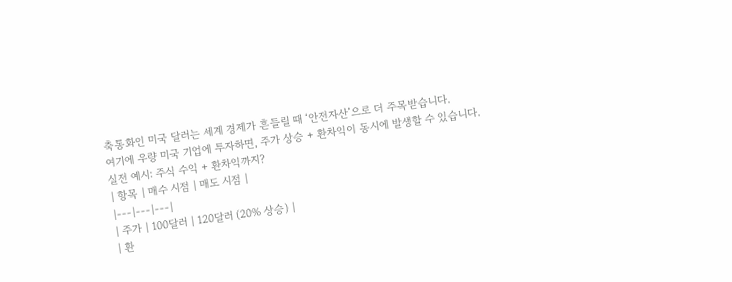축통화인 미국 달러는 세계 경제가 흔들릴 때 ‘안전자산’으로 더 주목받습니다.
여기에 우량 미국 기업에 투자하면, 주가 상승 + 환차익이 동시에 발생할 수 있습니다.
실전 예시: 주식 수익 + 환차익까지?
| 항목 | 매수 시점 | 매도 시점 |
|---|---|---|
| 주가 | 100달러 | 120달러 (20% 상승) |
| 환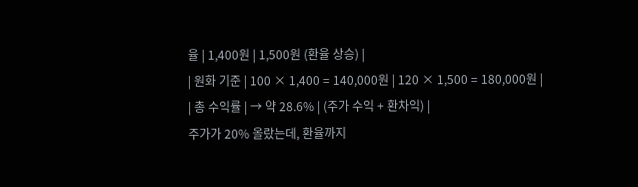율 | 1,400원 | 1,500원 (환율 상승) |
| 원화 기준 | 100 × 1,400 = 140,000원 | 120 × 1,500 = 180,000원 |
| 총 수익률 | → 약 28.6% | (주가 수익 + 환차익) |
주가가 20% 올랐는데, 환율까지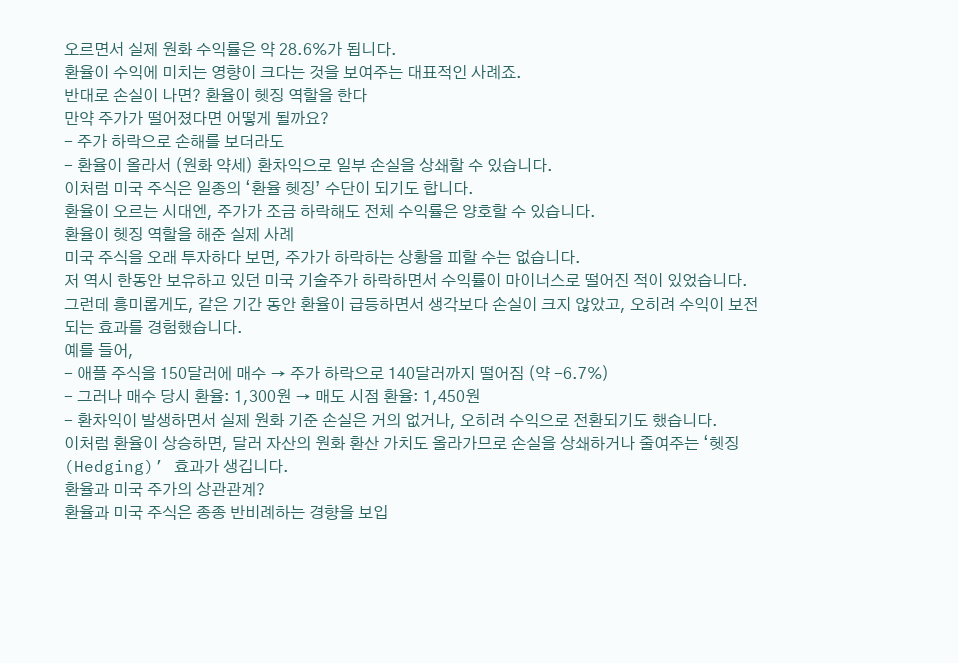오르면서 실제 원화 수익률은 약 28.6%가 됩니다.
환율이 수익에 미치는 영향이 크다는 것을 보여주는 대표적인 사례죠.
반대로 손실이 나면? 환율이 헷징 역할을 한다
만약 주가가 떨어졌다면 어떻게 될까요?
- 주가 하락으로 손해를 보더라도
- 환율이 올라서 (원화 약세) 환차익으로 일부 손실을 상쇄할 수 있습니다.
이처럼 미국 주식은 일종의 ‘환율 헷징’ 수단이 되기도 합니다.
환율이 오르는 시대엔, 주가가 조금 하락해도 전체 수익률은 양호할 수 있습니다.
환율이 헷징 역할을 해준 실제 사례
미국 주식을 오래 투자하다 보면, 주가가 하락하는 상황을 피할 수는 없습니다.
저 역시 한동안 보유하고 있던 미국 기술주가 하락하면서 수익률이 마이너스로 떨어진 적이 있었습니다.
그런데 흥미롭게도, 같은 기간 동안 환율이 급등하면서 생각보다 손실이 크지 않았고, 오히려 수익이 보전되는 효과를 경험했습니다.
예를 들어,
- 애플 주식을 150달러에 매수 → 주가 하락으로 140달러까지 떨어짐 (약 -6.7%)
- 그러나 매수 당시 환율: 1,300원 → 매도 시점 환율: 1,450원
- 환차익이 발생하면서 실제 원화 기준 손실은 거의 없거나, 오히려 수익으로 전환되기도 했습니다.
이처럼 환율이 상승하면, 달러 자산의 원화 환산 가치도 올라가므로 손실을 상쇄하거나 줄여주는 ‘헷징(Hedging)’ 효과가 생깁니다.
환율과 미국 주가의 상관관계?
환율과 미국 주식은 종종 반비례하는 경향을 보입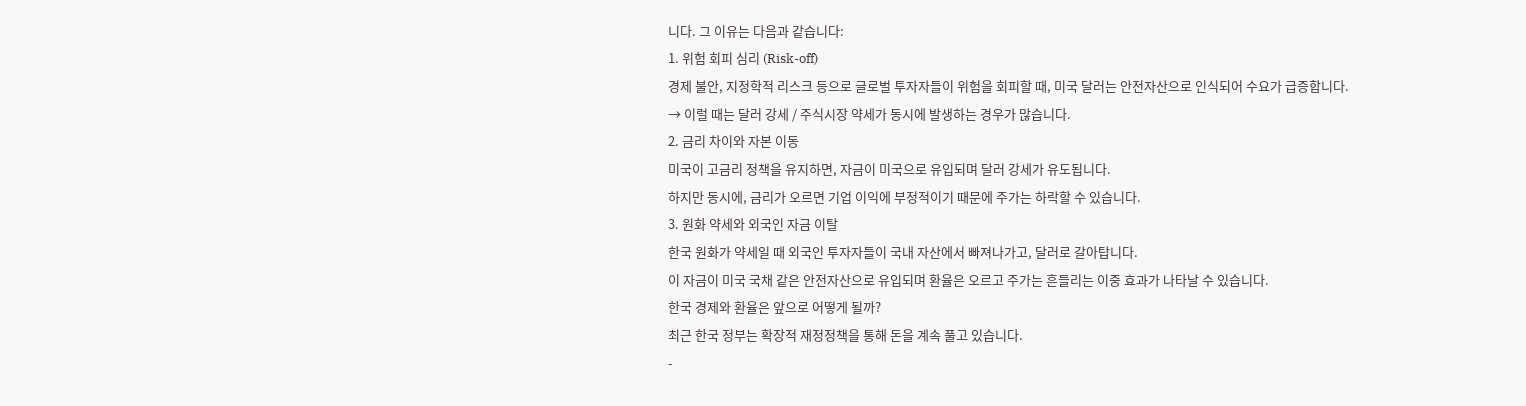니다. 그 이유는 다음과 같습니다:
1. 위험 회피 심리 (Risk-off)
경제 불안, 지정학적 리스크 등으로 글로벌 투자자들이 위험을 회피할 때, 미국 달러는 안전자산으로 인식되어 수요가 급증합니다.
→ 이럴 때는 달러 강세 / 주식시장 약세가 동시에 발생하는 경우가 많습니다.
2. 금리 차이와 자본 이동
미국이 고금리 정책을 유지하면, 자금이 미국으로 유입되며 달러 강세가 유도됩니다.
하지만 동시에, 금리가 오르면 기업 이익에 부정적이기 때문에 주가는 하락할 수 있습니다.
3. 원화 약세와 외국인 자금 이탈
한국 원화가 약세일 때 외국인 투자자들이 국내 자산에서 빠져나가고, 달러로 갈아탑니다.
이 자금이 미국 국채 같은 안전자산으로 유입되며 환율은 오르고 주가는 흔들리는 이중 효과가 나타날 수 있습니다.
한국 경제와 환율은 앞으로 어떻게 될까?
최근 한국 정부는 확장적 재정정책을 통해 돈을 계속 풀고 있습니다.
-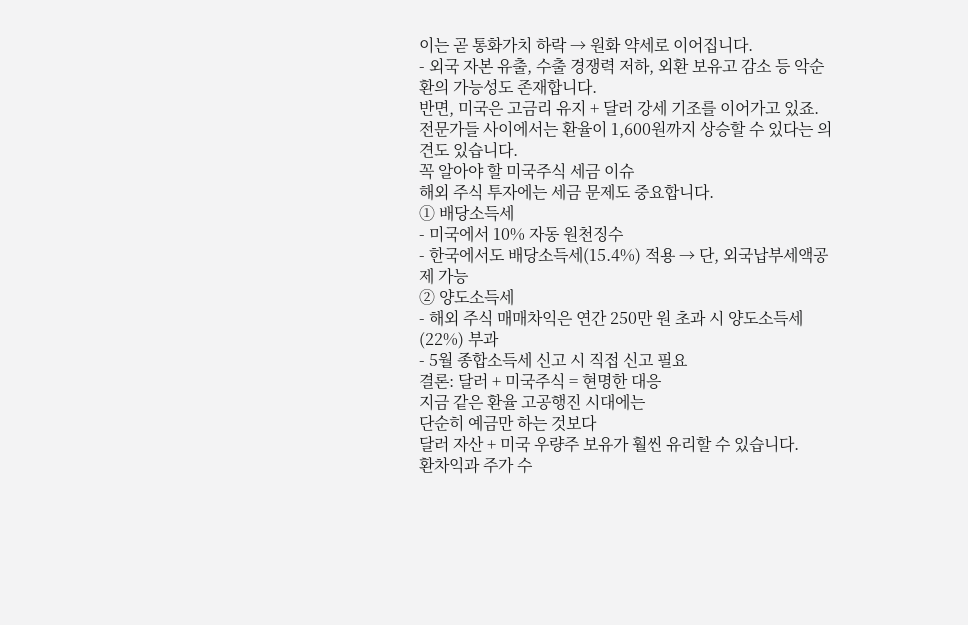이는 곧 통화가치 하락 → 원화 약세로 이어집니다.
- 외국 자본 유출, 수출 경쟁력 저하, 외환 보유고 감소 등 악순환의 가능성도 존재합니다.
반면, 미국은 고금리 유지 + 달러 강세 기조를 이어가고 있죠.
전문가들 사이에서는 환율이 1,600원까지 상승할 수 있다는 의견도 있습니다.
꼭 알아야 할 미국주식 세금 이슈
해외 주식 투자에는 세금 문제도 중요합니다.
① 배당소득세
- 미국에서 10% 자동 원천징수
- 한국에서도 배당소득세(15.4%) 적용 → 단, 외국납부세액공제 가능
② 양도소득세
- 해외 주식 매매차익은 연간 250만 원 초과 시 양도소득세(22%) 부과
- 5월 종합소득세 신고 시 직접 신고 필요
결론: 달러 + 미국주식 = 현명한 대응
지금 같은 환율 고공행진 시대에는
단순히 예금만 하는 것보다
달러 자산 + 미국 우량주 보유가 훨씬 유리할 수 있습니다.
환차익과 주가 수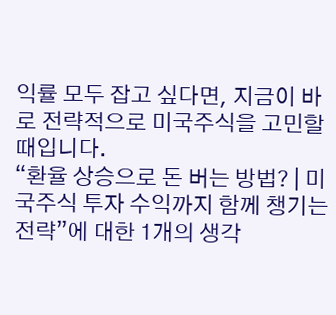익률 모두 잡고 싶다면, 지금이 바로 전략적으로 미국주식을 고민할 때입니다.
“환율 상승으로 돈 버는 방법? | 미국주식 투자 수익까지 함께 챙기는 전략”에 대한 1개의 생각